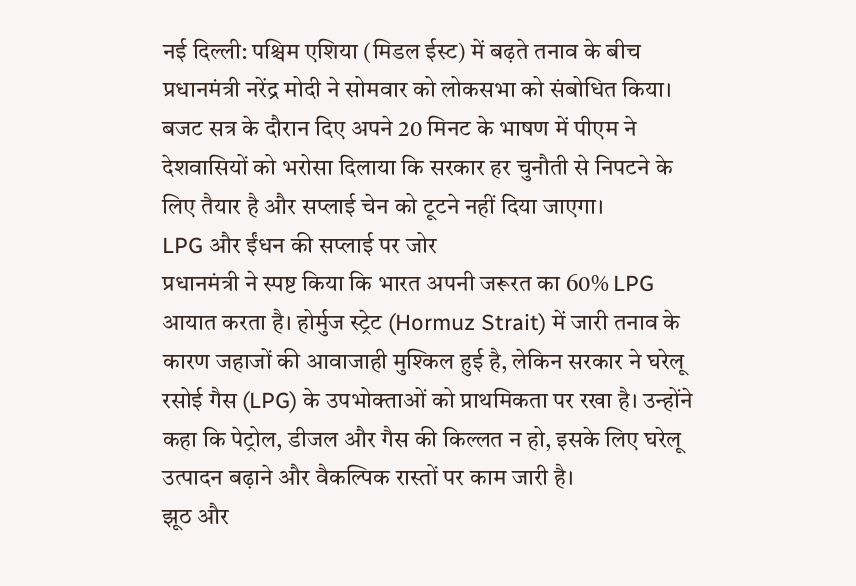नई दिल्ली: पश्चिम एशिया (मिडल ईस्ट) में बढ़ते तनाव के बीच प्रधानमंत्री नरेंद्र मोदी ने सोमवार को लोकसभा को संबोधित किया। बजट सत्र के दौरान दिए अपने 20 मिनट के भाषण में पीएम ने देशवासियों को भरोसा दिलाया कि सरकार हर चुनौती से निपटने के लिए तैयार है और सप्लाई चेन को टूटने नहीं दिया जाएगा।
LPG और ईंधन की सप्लाई पर जोर
प्रधानमंत्री ने स्पष्ट किया कि भारत अपनी जरूरत का 60% LPG आयात करता है। होर्मुज स्ट्रेट (Hormuz Strait) में जारी तनाव के कारण जहाजों की आवाजाही मुश्किल हुई है, लेकिन सरकार ने घरेलू रसोई गैस (LPG) के उपभोक्ताओं को प्राथमिकता पर रखा है। उन्होंने कहा कि पेट्रोल, डीजल और गैस की किल्लत न हो, इसके लिए घरेलू उत्पादन बढ़ाने और वैकल्पिक रास्तों पर काम जारी है।
झूठ और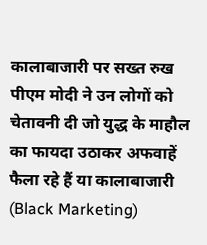कालाबाजारी पर सख्त रुख
पीएम मोदी ने उन लोगों को चेतावनी दी जो युद्ध के माहौल का फायदा उठाकर अफवाहें फैला रहे हैं या कालाबाजारी (Black Marketing)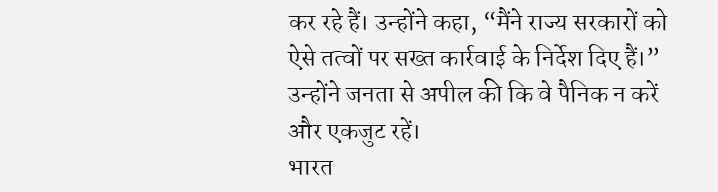कर रहे हैं। उन्होंने कहा, “मैंने राज्य सरकारों को ऐसे तत्वों पर सख्त कार्रवाई के निर्देश दिए हैं।” उन्होंने जनता से अपील की कि वे पैनिक न करें और एकजुट रहें।
भारत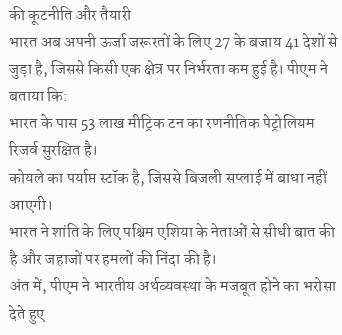की कूटनीति और तैयारी
भारत अब अपनी ऊर्जा जरूरतों के लिए 27 के बजाय 41 देशों से जुड़ा है, जिससे किसी एक क्षेत्र पर निर्भरता कम हुई है। पीएम ने बताया कि:
भारत के पास 53 लाख मीट्रिक टन का रणनीतिक पेट्रोलियम रिजर्व सुरक्षित है।
कोयले का पर्याप्त स्टॉक है, जिससे बिजली सप्लाई में बाधा नहीं आएगी।
भारत ने शांति के लिए पश्चिम एशिया के नेताओं से सीधी बात की है और जहाजों पर हमलों की निंदा की है।
अंत में, पीएम ने भारतीय अर्थव्यवस्था के मजबूत होने का भरोसा देते हुए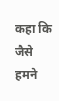कहा कि जैसे हमने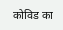कोविड का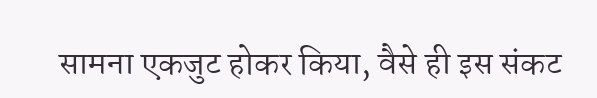सामना एकजुट होकर किया, वैसे ही इस संकट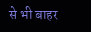से भी बाहर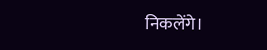निकलेंगे।